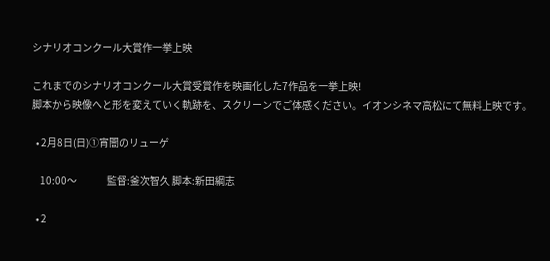シナリオコンクール大賞作一挙上映

これまでのシナリオコンクール大賞受賞作を映画化した7作品を一挙上映!
脚本から映像へと形を変えていく軌跡を、スクリーンでご体感ください。イオンシネマ高松にて無料上映です。

  • 2月8日(日)①宵闇のリューゲ

    10:00〜               監督:釜次智久 脚本:新田綱志

  • 2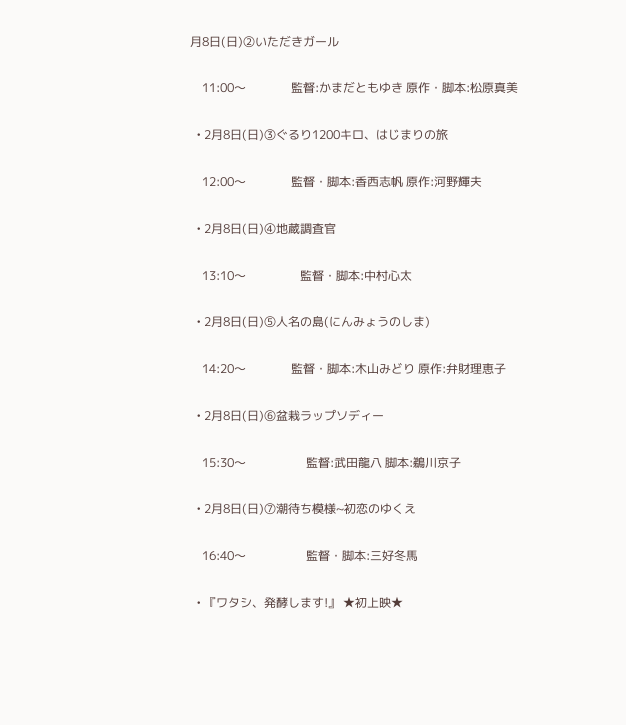月8日(日)②いただきガール

    11:00〜               監督:かまだともゆき 原作・脚本:松原真美

  • 2月8日(日)③ぐるり1200キロ、はじまりの旅

    12:00〜               監督・脚本:香西志帆 原作:河野輝夫

  • 2月8日(日)④地蔵調査官

    13:10〜                  監督・脚本:中村心太

  • 2月8日(日)⑤人名の島(にんみょうのしま)

    14:20〜               監督・脚本:木山みどり 原作:弁財理恵子

  • 2月8日(日)⑥盆栽ラップソディー

    15:30〜                    監督:武田龍八 脚本:鵜川京子

  • 2月8日(日)⑦潮待ち模様~初恋のゆくえ

    16:40〜                    監督・脚本:三好冬馬

  • 『ワタシ、発酵します!』 ★初上映★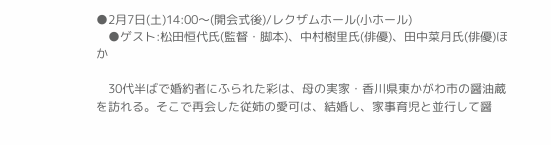●2月7日(土)14:00〜(開会式後)/レクザムホール(小ホール)
    ●ゲスト:松田恒代氏(監督・脚本)、中村樹里氏(俳優)、田中菜月氏(俳優)ほか

    30代半ばで婚約者にふられた彩は、母の実家・香川県東かがわ市の醤油蔵を訪れる。そこで再会した従姉の愛可は、結婚し、家事育児と並行して醤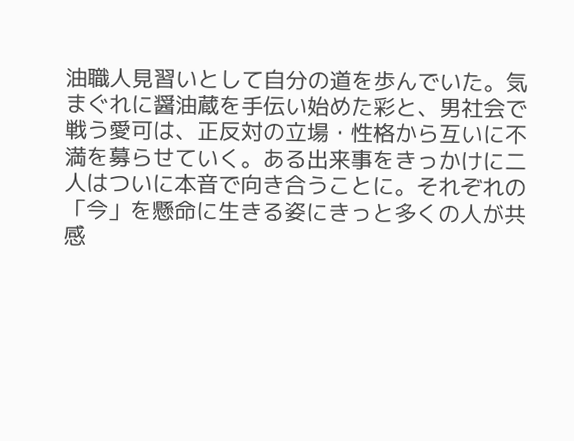油職人見習いとして自分の道を歩んでいた。気まぐれに醤油蔵を手伝い始めた彩と、男社会で戦う愛可は、正反対の立場・性格から互いに不満を募らせていく。ある出来事をきっかけに二人はついに本音で向き合うことに。それぞれの「今」を懸命に生きる姿にきっと多くの人が共感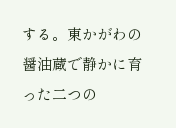する。東かがわの醤油蔵で静かに育った二つの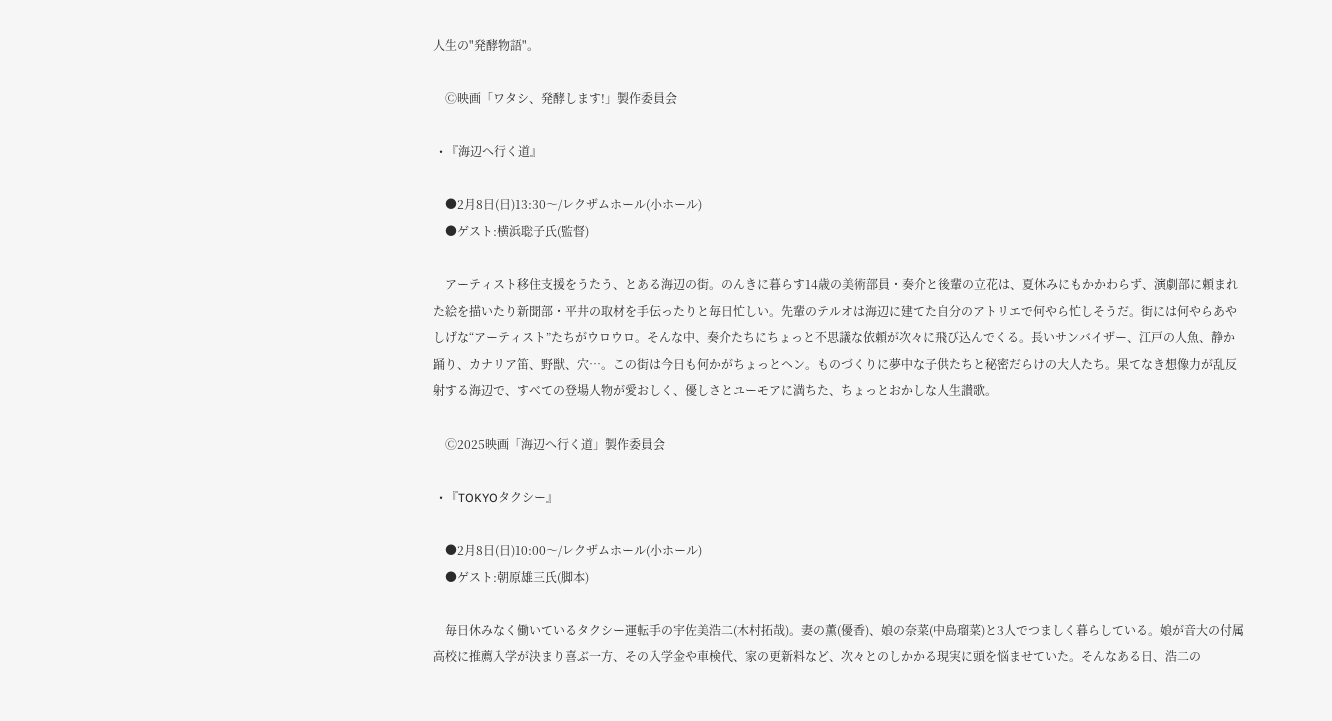人生の"発酵物語"。

    Ⓒ映画「ワタシ、発酵します!」製作委員会

  • 『海辺へ行く道』

    ●2月8日(日)13:30〜/レクザムホール(小ホール)
    ●ゲスト:横浜聡子氏(監督)

    アーティスト移住支援をうたう、とある海辺の街。のんきに暮らす14歳の美術部員・奏介と後輩の立花は、夏休みにもかかわらず、演劇部に頼まれた絵を描いたり新聞部・平井の取材を手伝ったりと毎日忙しい。先輩のテルオは海辺に建てた自分のアトリエで何やら忙しそうだ。街には何やらあやしげな“アーティスト”たちがウロウロ。そんな中、奏介たちにちょっと不思議な依頼が次々に飛び込んでくる。長いサンバイザー、江戸の人魚、静か踊り、カナリア笛、野獣、穴…。この街は今日も何かがちょっとヘン。ものづくりに夢中な子供たちと秘密だらけの大人たち。果てなき想像力が乱反射する海辺で、すべての登場人物が愛おしく、優しさとユーモアに満ちた、ちょっとおかしな人生讃歌。

    Ⓒ2025映画「海辺へ行く道」製作委員会

  • 『TOKYOタクシー』

    ●2月8日(日)10:00〜/レクザムホール(小ホール)
    ●ゲスト:朝原雄三氏(脚本)

    毎日休みなく働いているタクシー運転手の宇佐美浩二(木村拓哉)。妻の薫(優香)、娘の奈菜(中島瑠菜)と3人でつましく暮らしている。娘が音大の付属高校に推薦入学が決まり喜ぶ一方、その入学金や車検代、家の更新料など、次々とのしかかる現実に頭を悩ませていた。そんなある日、浩二の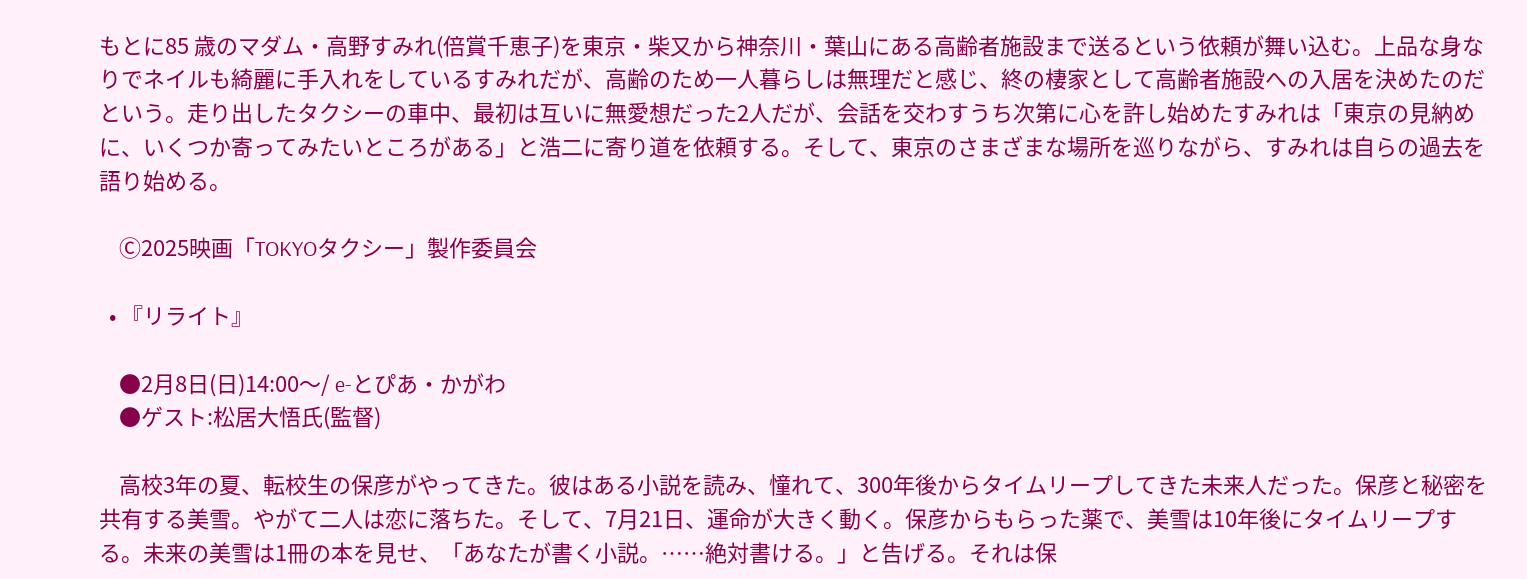もとに85 歳のマダム・高野すみれ(倍賞千恵子)を東京・柴又から神奈川・葉山にある高齢者施設まで送るという依頼が舞い込む。上品な身なりでネイルも綺麗に手入れをしているすみれだが、高齢のため一人暮らしは無理だと感じ、終の棲家として高齢者施設への入居を決めたのだという。走り出したタクシーの車中、最初は互いに無愛想だった2人だが、会話を交わすうち次第に心を許し始めたすみれは「東京の見納めに、いくつか寄ってみたいところがある」と浩二に寄り道を依頼する。そして、東京のさまざまな場所を巡りながら、すみれは自らの過去を語り始める。

    Ⓒ2025映画「TOKYOタクシー」製作委員会

  • 『リライト』

    ●2月8日(日)14:00〜/ e-とぴあ・かがわ
    ●ゲスト:松居大悟氏(監督)

    高校3年の夏、転校生の保彦がやってきた。彼はある小説を読み、憧れて、300年後からタイムリープしてきた未来人だった。保彦と秘密を共有する美雪。やがて二人は恋に落ちた。そして、7月21日、運命が大きく動く。保彦からもらった薬で、美雪は10年後にタイムリープする。未来の美雪は1冊の本を見せ、「あなたが書く小説。……絶対書ける。」と告げる。それは保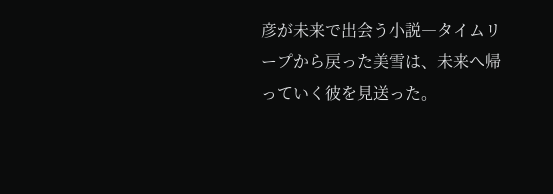彦が未来で出会う小説―タイムリープから戻った美雪は、未来へ帰っていく彼を見送った。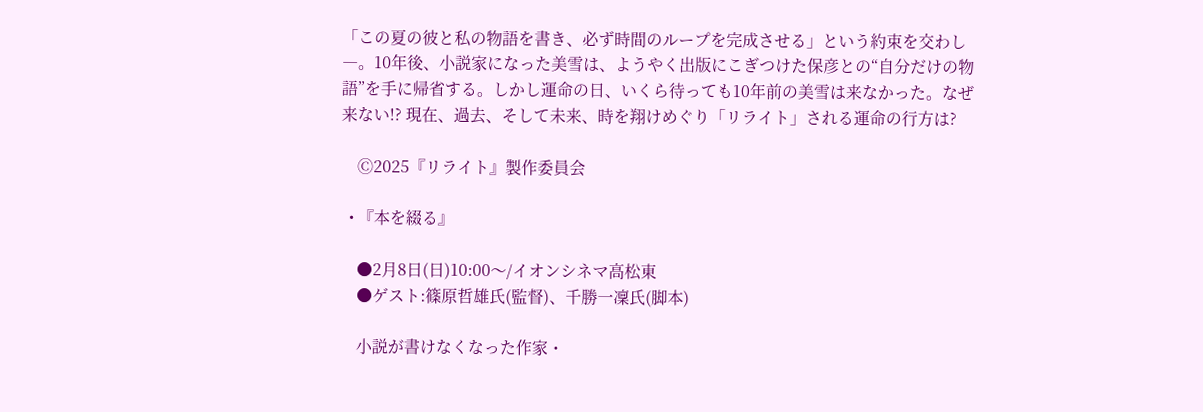「この夏の彼と私の物語を書き、必ず時間のループを完成させる」という約束を交わし―。10年後、小説家になった美雪は、ようやく出版にこぎつけた保彦との“自分だけの物語”を手に帰省する。しかし運命の日、いくら待っても10年前の美雪は来なかった。なぜ来ない!? 現在、過去、そして未来、時を翔けめぐり「リライト」される運命の行方は?

    Ⓒ2025『リライト』製作委員会

  • 『本を綴る』

    ●2月8日(日)10:00〜/イオンシネマ高松東
    ●ゲスト:篠原哲雄氏(監督)、千勝一凜氏(脚本)

    小説が書けなくなった作家・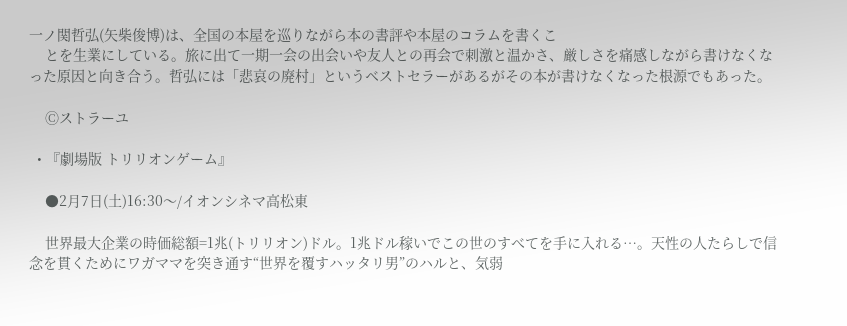一ノ関哲弘(矢柴俊博)は、全国の本屋を巡りながら本の書評や本屋のコラムを書くこ
    とを生業にしている。旅に出て一期一会の出会いや友人との再会で刺激と温かさ、厳しさを痛感しながら書けなくなった原因と向き合う。哲弘には「悲哀の廃村」というベストセラーがあるがその本が書けなくなった根源でもあった。

    Ⓒストラーユ

  • 『劇場版 トリリオンゲーム』

    ●2月7日(土)16:30〜/イオンシネマ高松東

    世界最大企業の時価総額=1兆(トリリオン)ドル。1兆ドル稼いでこの世のすべてを手に入れる…。天性の人たらしで信念を貫くためにワガママを突き通す“世界を覆すハッタリ男”のハルと、気弱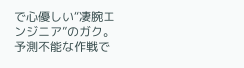で心優しい“凄腕エンジニア”のガク。予測不能な作戦で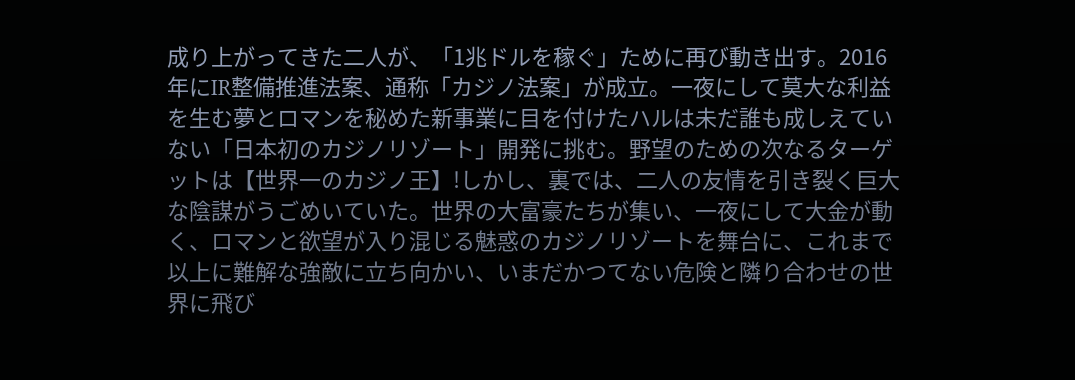成り上がってきた二人が、「1兆ドルを稼ぐ」ために再び動き出す。2016年にIR整備推進法案、通称「カジノ法案」が成立。一夜にして莫大な利益を生む夢とロマンを秘めた新事業に目を付けたハルは未だ誰も成しえていない「日本初のカジノリゾート」開発に挑む。野望のための次なるターゲットは【世界一のカジノ王】!しかし、裏では、二人の友情を引き裂く巨大な陰謀がうごめいていた。世界の大富豪たちが集い、一夜にして大金が動く、ロマンと欲望が入り混じる魅惑のカジノリゾートを舞台に、これまで以上に難解な強敵に立ち向かい、いまだかつてない危険と隣り合わせの世界に飛び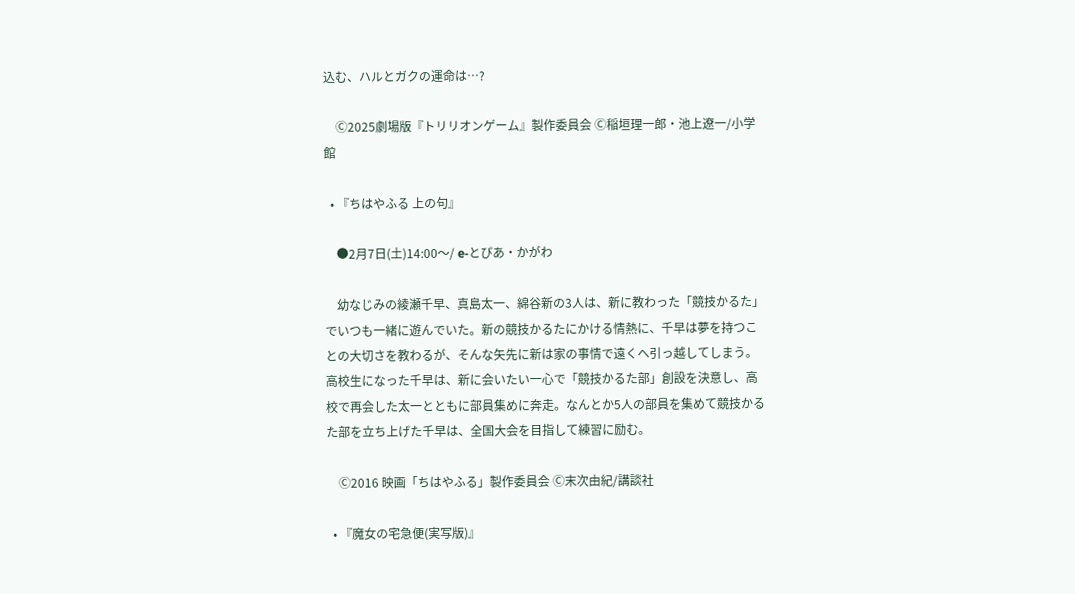込む、ハルとガクの運命は…?

    Ⓒ2025劇場版『トリリオンゲーム』製作委員会 Ⓒ稲垣理一郎・池上遼一/小学館

  • 『ちはやふる 上の句』

    ●2月7日(土)14:00〜/ e-とぴあ・かがわ

    幼なじみの綾瀬千早、真島太一、綿谷新の3人は、新に教わった「競技かるた」でいつも一緒に遊んでいた。新の競技かるたにかける情熱に、千早は夢を持つことの大切さを教わるが、そんな矢先に新は家の事情で遠くへ引っ越してしまう。高校生になった千早は、新に会いたい一心で「競技かるた部」創設を決意し、高校で再会した太一とともに部員集めに奔走。なんとか5人の部員を集めて競技かるた部を立ち上げた千早は、全国大会を目指して練習に励む。

    Ⓒ2016 映画「ちはやふる」製作委員会 Ⓒ末次由紀/講談社

  • 『魔女の宅急便(実写版)』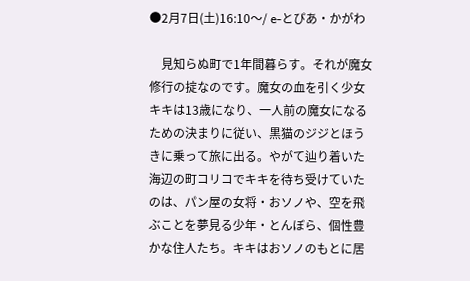●2月7日(土)16:10〜/ e-とぴあ・かがわ

    見知らぬ町で1年間暮らす。それが魔女修行の掟なのです。魔女の血を引く少女キキは13歳になり、一人前の魔女になるための決まりに従い、黒猫のジジとほうきに乗って旅に出る。やがて辿り着いた海辺の町コリコでキキを待ち受けていたのは、パン屋の女将・おソノや、空を飛ぶことを夢見る少年・とんぼら、個性豊かな住人たち。キキはおソノのもとに居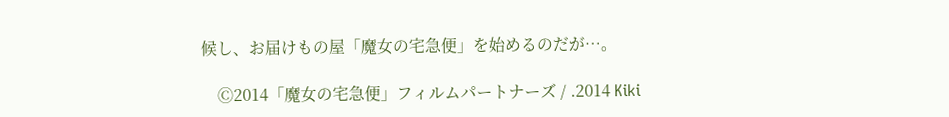候し、お届けもの屋「魔女の宅急便」を始めるのだが…。

    Ⓒ2014「魔女の宅急便」フィルムパートナーズ / .2014 Kiki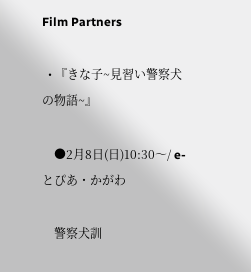Film Partners

  • 『きな子~見習い警察犬の物語~』

    ●2月8日(日)10:30〜/ e-とぴあ・かがわ

    警察犬訓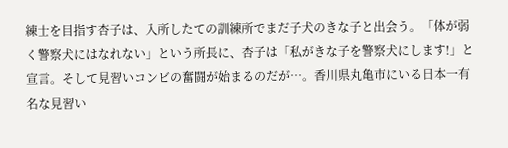練士を目指す杏子は、入所したての訓練所でまだ子犬のきな子と出会う。「体が弱く警察犬にはなれない」という所長に、杏子は「私がきな子を警察犬にします!」と宣言。そして見習いコンビの奮闘が始まるのだが…。香川県丸亀市にいる日本一有名な見習い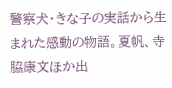警察犬・きな子の実話から生まれた感動の物語。夏帆、寺脇康文ほか出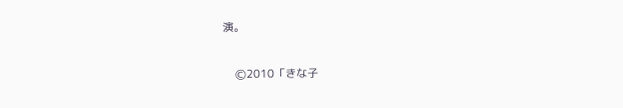演。

    Ⓒ2010「きな子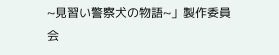~見習い警察犬の物語~」製作委員会